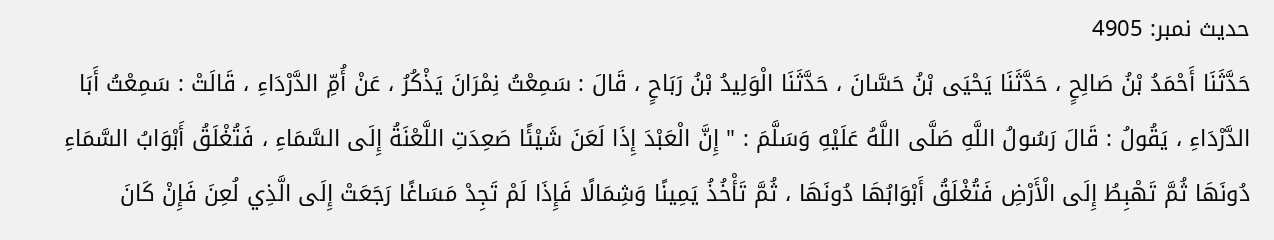حدیث نمبر: 4905
حَدَّثَنَا أَحْمَدُ بْنُ صَالِحٍ ، حَدَّثَنَا يَحْيَى بْنُ حَسَّانَ ، حَدَّثَنَا الْوَلِيدُ بْنُ رَبَاحٍ ، قَالَ : سَمِعْتُ نِمْرَانَ يَذْكُرُ ، عَنْ أُمِّ الدَّرْدَاءِ ، قَالَتْ : سَمِعْتُ أَبَا الدَّرْدَاءِ ، يَقُولُ : قَالَ رَسُولُ اللَّهِ صَلَّى اللَّهُ عَلَيْهِ وَسَلَّمَ : " إِنَّ الْعَبْدَ إِذَا لَعَنَ شَيْئًا صَعِدَتِ اللَّعْنَةُ إِلَى السَّمَاءِ ، فَتُغْلَقُ أَبْوَابُ السَّمَاءِ دُونَهَا ثُمَّ تَهْبِطُ إِلَى الْأَرْضِ فَتُغْلَقُ أَبْوَابُهَا دُونَهَا ، ثُمَّ تَأْخُذُ يَمِينًا وَشِمَالًا فَإِذَا لَمْ تَجِدْ مَسَاغًا رَجَعَتْ إِلَى الَّذِي لُعِنَ فَإِنْ كَانَ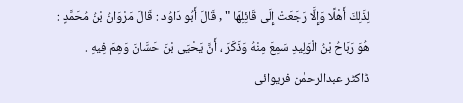لِذَلِكَ أَهْلًا وَإِلَّا رَجَعَتْ إِلَى قَائِلِهَا " , قَالَ أَبُو دَاوُد : قَالَ مَرْوَانُ بْنُ مُحَمَّدٍ : هُوَ رَبَاحُ بْنُ الْوَلِيدِ سَمِعَ مِنْهُ وَذَكَرَ ، أَنَّ يَحْيَى بْنَ حَسَّانَ وَهِمَ فِيهِ .
ڈاکٹر عبدالرحمٰن فریوائی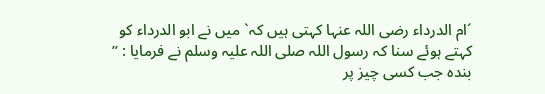´ام الدرداء رضی اللہ عنہا کہتی ہیں کہ` میں نے ابو الدرداء کو کہتے ہوئے سنا کہ رسول اللہ صلی اللہ علیہ وسلم نے فرمایا : ” بندہ جب کسی چیز پر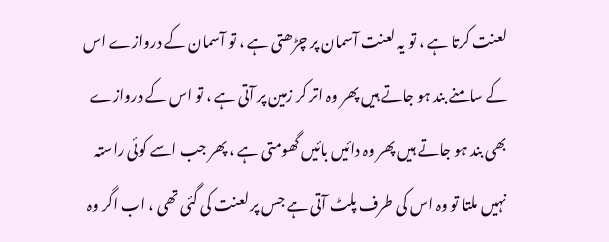لعنت کرتا ہے ، تو یہ لعنت آسمان پر چڑھتی ہے ، تو آسمان کے دروازے اس کے سامنے بند ہو جاتے ہیں پھر وہ اتر کر زمین پر آتی ہے ، تو اس کے دروازے بھی بند ہو جاتے ہیں پھر وہ دائیں بائیں گھومتی ہے ، پھر جب اسے کوئی راستہ نہیں ملتا تو وہ اس کی طرف پلٹ آتی ہے جس پر لعنت کی گئی تھی ، اب اگر وہ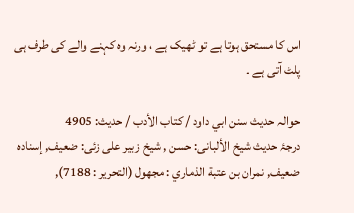اس کا مستحق ہوتا ہے تو ٹھیک ہے ، ورنہ وہ کہنے والے کی طرف ہی پلٹ آتی ہے ۔

حوالہ حدیث سنن ابي داود / كتاب الأدب / حدیث: 4905
درجۂ حدیث شیخ الألبانی: حسن , شیخ زبیر علی زئی: ضعيف, إسناده ضعيف, نمران بن عتبة الذماري : مجهول (التحرير : 7188),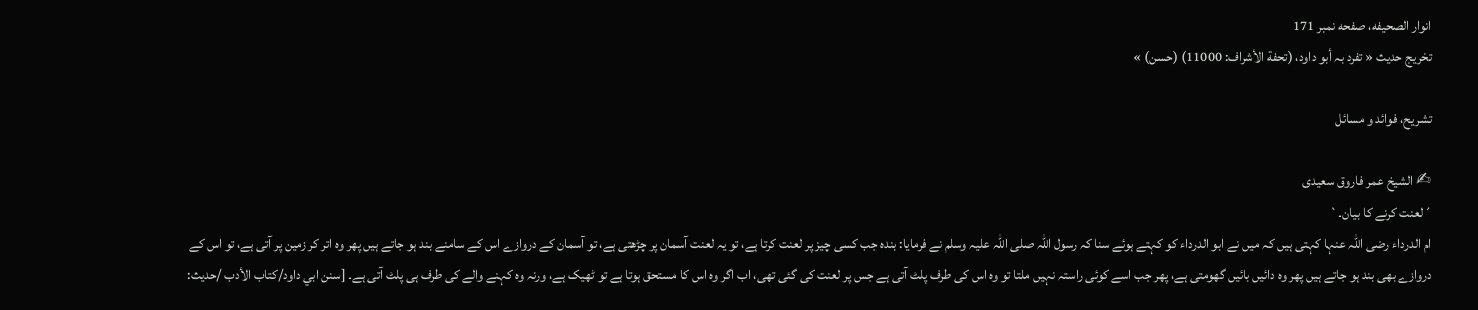انوار الصحيفه، صفحه نمبر 171
تخریج حدیث « تفرد بہ أبو داود، (تحفة الأشراف: 11000) (حسن) »

تشریح، فوائد و مسائل

✍ الشیخ عمر فاروق سعیدی
´لعنت کرنے کا بیان۔`
ام الدرداء رضی اللہ عنہا کہتی ہیں کہ میں نے ابو الدرداء کو کہتے ہوئے سنا کہ رسول اللہ صلی اللہ علیہ وسلم نے فرمایا: بندہ جب کسی چیز پر لعنت کرتا ہے، تو یہ لعنت آسمان پر چڑھتی ہے، تو آسمان کے دروازے اس کے سامنے بند ہو جاتے ہیں پھر وہ اتر کر زمین پر آتی ہے، تو اس کے دروازے بھی بند ہو جاتے ہیں پھر وہ دائیں بائیں گھومتی ہے، پھر جب اسے کوئی راستہ نہیں ملتا تو وہ اس کی طرف پلٹ آتی ہے جس پر لعنت کی گئی تھی، اب اگر وہ اس کا مستحق ہوتا ہے تو ٹھیک ہے، ورنہ وہ کہنے والے کی طرف ہی پلٹ آتی ہے۔ [سنن ابي داود/كتاب الأدب /حدیث: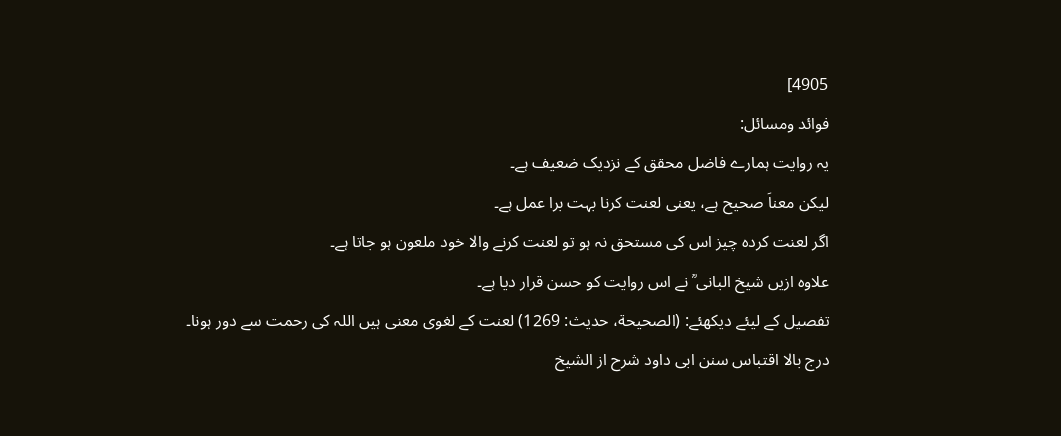4905]
فوائد ومسائل:
یہ روایت ہمارے فاضل محقق کے نزدیک ضعیف ہے۔
لیکن معناَ صحیح ہے، یعنی لعنت کرنا بہت برا عمل ہے۔
اگر لعنت کردہ چیز اس کی مستحق نہ ہو تو لعنت کرنے والا خود ملعون ہو جاتا ہے۔
علاوہ ازیں شیخ البانی ؒ نے اس روایت کو حسن قرار دیا ہے۔
تفصیل کے لیئے دیکھئے: (الصحیحة، حدیث: 1269) لعنت کے لغوی معنی ہیں اللہ کی رحمت سے دور ہونا۔
درج بالا اقتباس سنن ابی داود شرح از الشیخ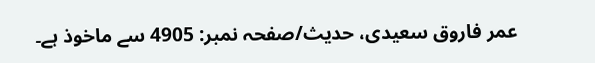عمر فاروق سعیدی، حدیث/صفحہ نمبر: 4905 سے ماخوذ ہے۔